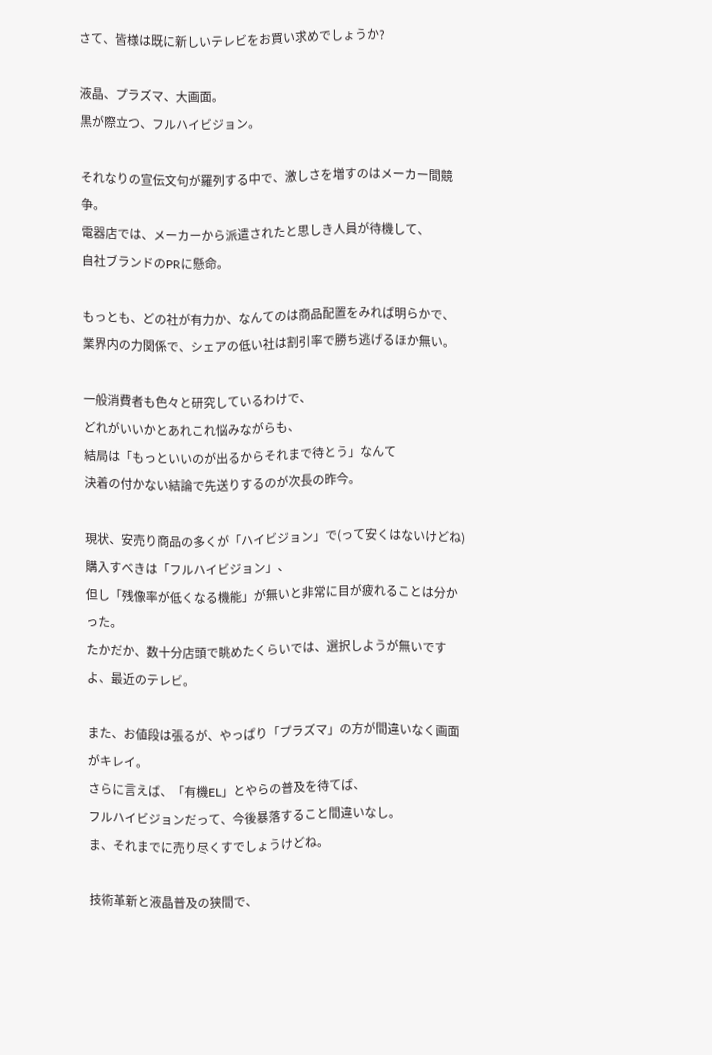さて、皆様は既に新しいテレビをお買い求めでしょうか?

液晶、プラズマ、大画面。
黒が際立つ、フルハイビジョン。

それなりの宣伝文句が羅列する中で、激しさを増すのはメーカー間競争。
電器店では、メーカーから派遣されたと思しき人員が待機して、
自社ブランドのPRに懸命。

もっとも、どの社が有力か、なんてのは商品配置をみれば明らかで、
業界内の力関係で、シェアの低い社は割引率で勝ち逃げるほか無い。

一般消費者も色々と研究しているわけで、
どれがいいかとあれこれ悩みながらも、
結局は「もっといいのが出るからそれまで待とう」なんて
決着の付かない結論で先送りするのが次長の昨今。

現状、安売り商品の多くが「ハイビジョン」で(って安くはないけどね)
購入すべきは「フルハイビジョン」、
但し「残像率が低くなる機能」が無いと非常に目が疲れることは分かった。
たかだか、数十分店頭で眺めたくらいでは、選択しようが無いですよ、最近のテレビ。

また、お値段は張るが、やっぱり「プラズマ」の方が間違いなく画面がキレイ。
さらに言えば、「有機EL」とやらの普及を待てば、
フルハイビジョンだって、今後暴落すること間違いなし。
ま、それまでに売り尽くすでしょうけどね。

技術革新と液晶普及の狭間で、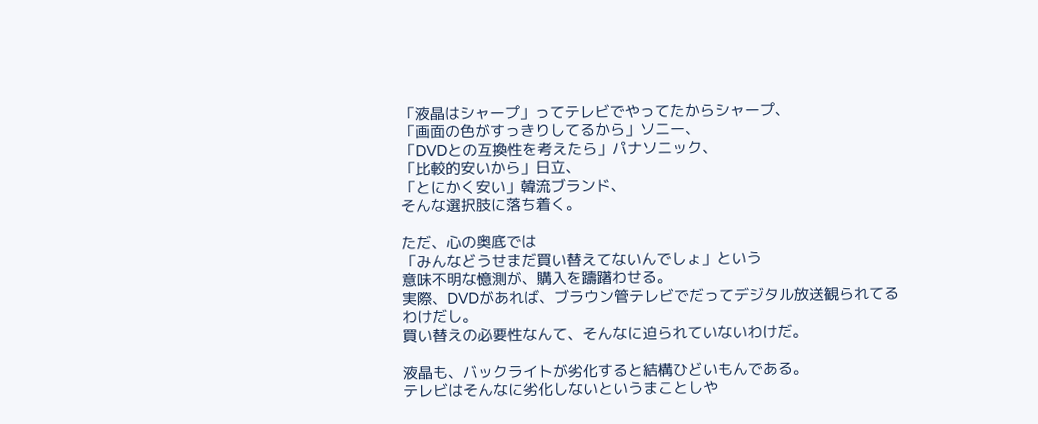「液晶はシャープ」ってテレビでやってたからシャープ、
「画面の色がすっきりしてるから」ソニー、
「DVDとの互換性を考えたら」パナソニック、
「比較的安いから」日立、
「とにかく安い」韓流ブランド、
そんな選択肢に落ち着く。

ただ、心の奥底では
「みんなどうせまだ買い替えてないんでしょ」という
意味不明な憶測が、購入を躊躇わせる。
実際、DVDがあれば、ブラウン管テレビでだってデジタル放送観られてるわけだし。
買い替えの必要性なんて、そんなに迫られていないわけだ。

液晶も、バックライトが劣化すると結構ひどいもんである。
テレビはそんなに劣化しないというまことしや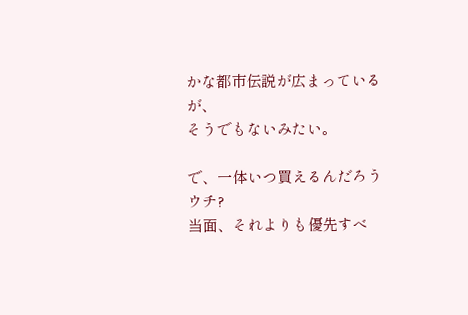かな都市伝説が広まっているが、
そうでもないみたい。

で、一体いつ買えるんだろうウチ?
当面、それよりも優先すべ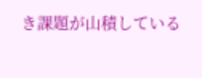き課題が山積している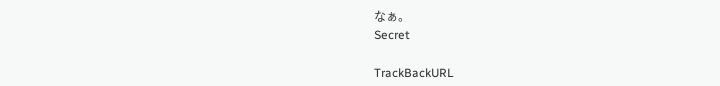なぁ。
Secret

TrackBackURL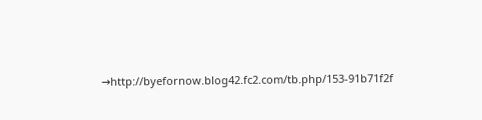→http://byefornow.blog42.fc2.com/tb.php/153-91b71f2f